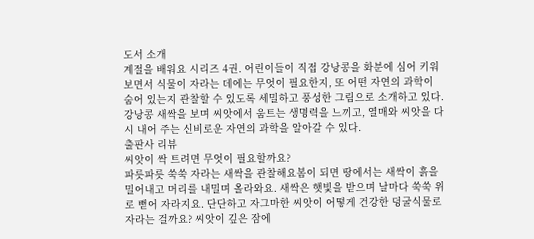도서 소개
계절을 배워요 시리즈 4권. 어린이들이 직접 강낭콩을 화분에 심어 키워 보면서 식물이 자라는 데에는 무엇이 필요한지, 또 어떤 자연의 과학이 숨어 있는지 관찰할 수 있도록 세밀하고 풍성한 그림으로 소개하고 있다. 강낭콩 새싹을 보며 씨앗에서 움트는 생명력을 느끼고, 열매와 씨앗을 다시 내어 주는 신비로운 자연의 과학을 알아갈 수 있다.
출판사 리뷰
씨앗이 싹 트려면 무엇이 필요할까요?
파릇파릇 쑥쑥 자라는 새싹을 관찰해요봄이 되면 땅에서는 새싹이 흙을 밀어내고 머리를 내밀며 올라와요. 새싹은 햇빛을 받으며 날마다 쑥쑥 위로 뻗어 자라지요. 단단하고 자그마한 씨앗이 어떻게 건강한 덩굴식물로 자라는 걸까요? 씨앗이 깊은 잠에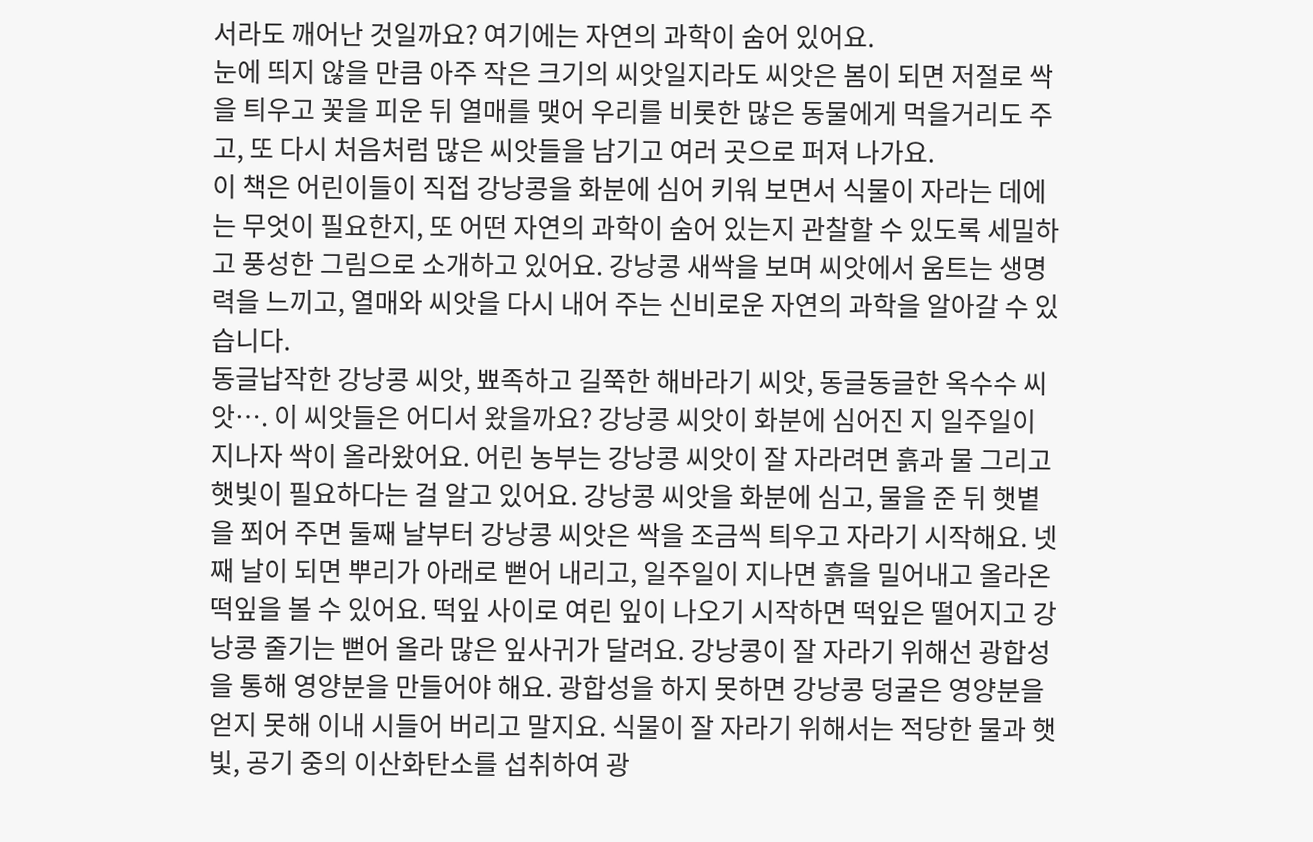서라도 깨어난 것일까요? 여기에는 자연의 과학이 숨어 있어요.
눈에 띄지 않을 만큼 아주 작은 크기의 씨앗일지라도 씨앗은 봄이 되면 저절로 싹을 틔우고 꽃을 피운 뒤 열매를 맺어 우리를 비롯한 많은 동물에게 먹을거리도 주고, 또 다시 처음처럼 많은 씨앗들을 남기고 여러 곳으로 퍼져 나가요.
이 책은 어린이들이 직접 강낭콩을 화분에 심어 키워 보면서 식물이 자라는 데에는 무엇이 필요한지, 또 어떤 자연의 과학이 숨어 있는지 관찰할 수 있도록 세밀하고 풍성한 그림으로 소개하고 있어요. 강낭콩 새싹을 보며 씨앗에서 움트는 생명력을 느끼고, 열매와 씨앗을 다시 내어 주는 신비로운 자연의 과학을 알아갈 수 있습니다.
동글납작한 강낭콩 씨앗, 뾰족하고 길쭉한 해바라기 씨앗, 동글동글한 옥수수 씨앗…. 이 씨앗들은 어디서 왔을까요? 강낭콩 씨앗이 화분에 심어진 지 일주일이 지나자 싹이 올라왔어요. 어린 농부는 강낭콩 씨앗이 잘 자라려면 흙과 물 그리고 햇빛이 필요하다는 걸 알고 있어요. 강낭콩 씨앗을 화분에 심고, 물을 준 뒤 햇볕을 쬐어 주면 둘째 날부터 강낭콩 씨앗은 싹을 조금씩 틔우고 자라기 시작해요. 넷째 날이 되면 뿌리가 아래로 뻗어 내리고, 일주일이 지나면 흙을 밀어내고 올라온 떡잎을 볼 수 있어요. 떡잎 사이로 여린 잎이 나오기 시작하면 떡잎은 떨어지고 강낭콩 줄기는 뻗어 올라 많은 잎사귀가 달려요. 강낭콩이 잘 자라기 위해선 광합성을 통해 영양분을 만들어야 해요. 광합성을 하지 못하면 강낭콩 덩굴은 영양분을 얻지 못해 이내 시들어 버리고 말지요. 식물이 잘 자라기 위해서는 적당한 물과 햇빛, 공기 중의 이산화탄소를 섭취하여 광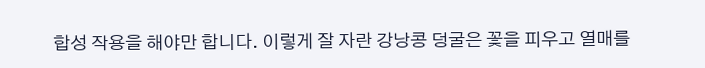합성 작용을 해야만 합니다. 이렇게 잘 자란 강낭콩 덩굴은 꽃을 피우고 열매를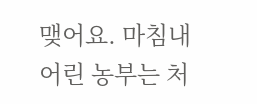맺어요. 마침내 어린 농부는 처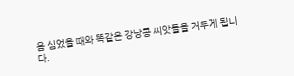음 심었을 때와 똑같은 강낭콩 씨앗들을 거두게 됩니다.